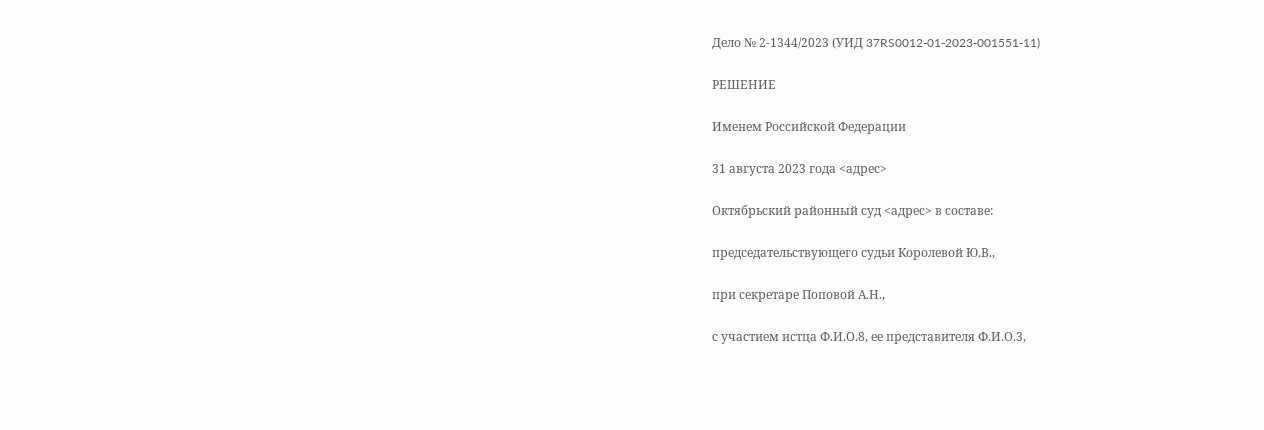Дело № 2-1344/2023 (УИД 37RS0012-01-2023-001551-11)

РЕШЕНИЕ

Именем Российской Федерации

31 августа 2023 года <адрес>

Октябрьский районный суд <адрес> в составе:

председательствующего судьи Королевой Ю.В.,

при секретаре Поповой А.Н.,

с участием истца Ф.И.О.8, ее представителя Ф.И.О.3,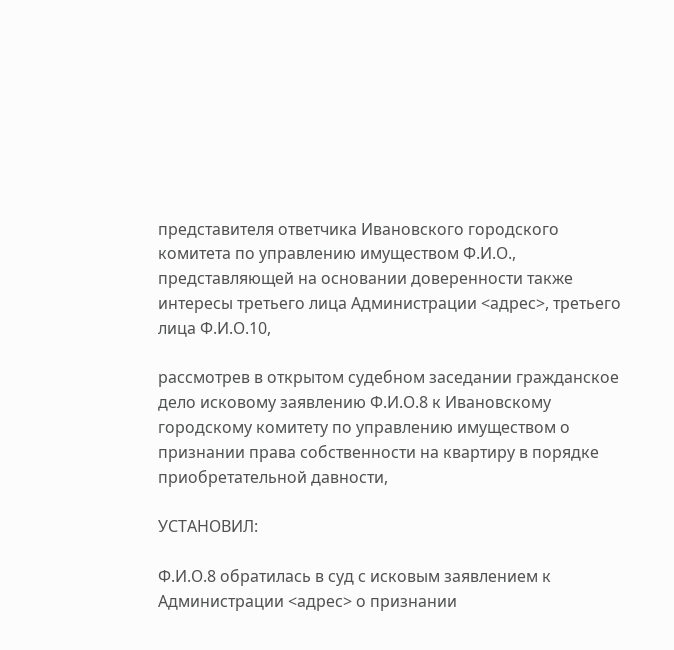представителя ответчика Ивановского городского комитета по управлению имуществом Ф.И.О., представляющей на основании доверенности также интересы третьего лица Администрации <адрес>, третьего лица Ф.И.О.10,

рассмотрев в открытом судебном заседании гражданское дело исковому заявлению Ф.И.О.8 к Ивановскому городскому комитету по управлению имуществом о признании права собственности на квартиру в порядке приобретательной давности,

УСТАНОВИЛ:

Ф.И.О.8 обратилась в суд с исковым заявлением к Администрации <адрес> о признании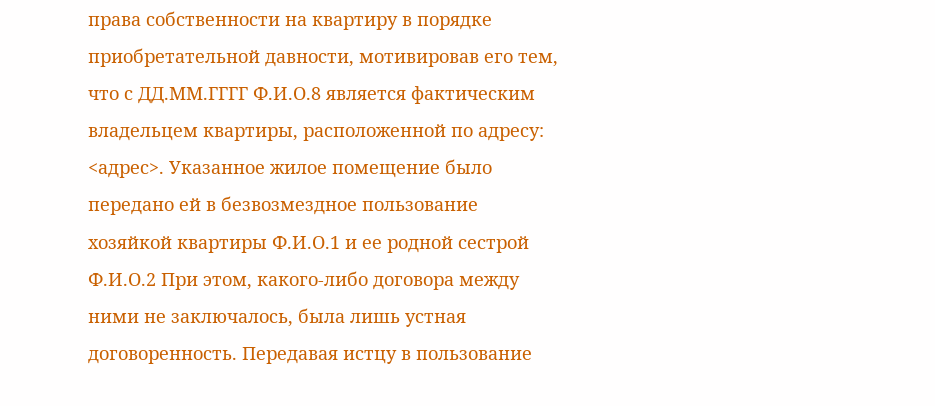права собственности на квартиру в порядке приобретательной давности, мотивировав его тем, что с ДД.ММ.ГГГГ Ф.И.О.8 является фактическим владельцем квартиры, расположенной по адресу: <адрес>. Указанное жилое помещение было передано ей в безвозмездное пользование хозяйкой квартиры Ф.И.О.1 и ее родной сестрой Ф.И.О.2 При этом, какого-либо договора между ними не заключалось, была лишь устная договоренность. Передавая истцу в пользование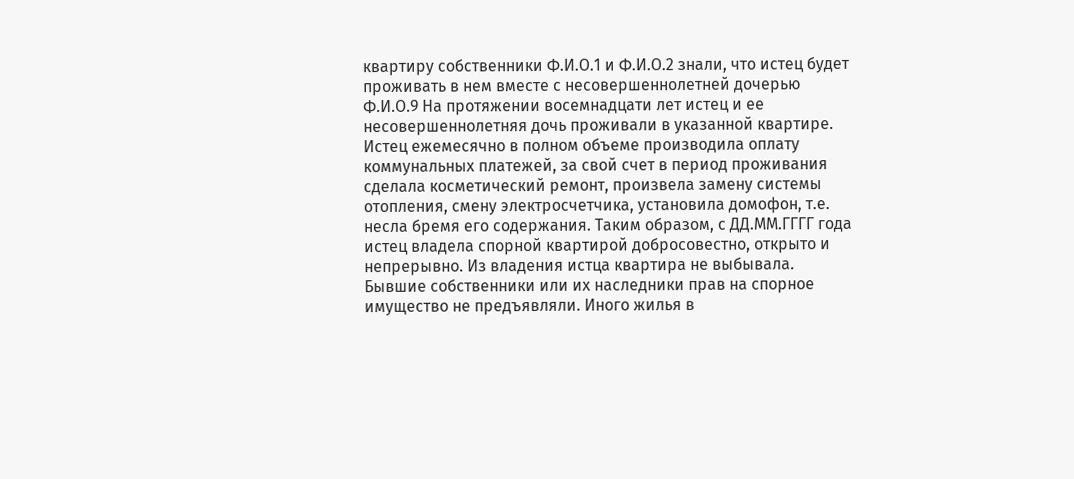квартиру собственники Ф.И.О.1 и Ф.И.О.2 знали, что истец будет проживать в нем вместе с несовершеннолетней дочерью Ф.И.О.9 На протяжении восемнадцати лет истец и ее несовершеннолетняя дочь проживали в указанной квартире. Истец ежемесячно в полном объеме производила оплату коммунальных платежей, за свой счет в период проживания сделала косметический ремонт, произвела замену системы отопления, смену электросчетчика, установила домофон, т.е. несла бремя его содержания. Таким образом, с ДД.ММ.ГГГГ года истец владела спорной квартирой добросовестно, открыто и непрерывно. Из владения истца квартира не выбывала. Бывшие собственники или их наследники прав на спорное имущество не предъявляли. Иного жилья в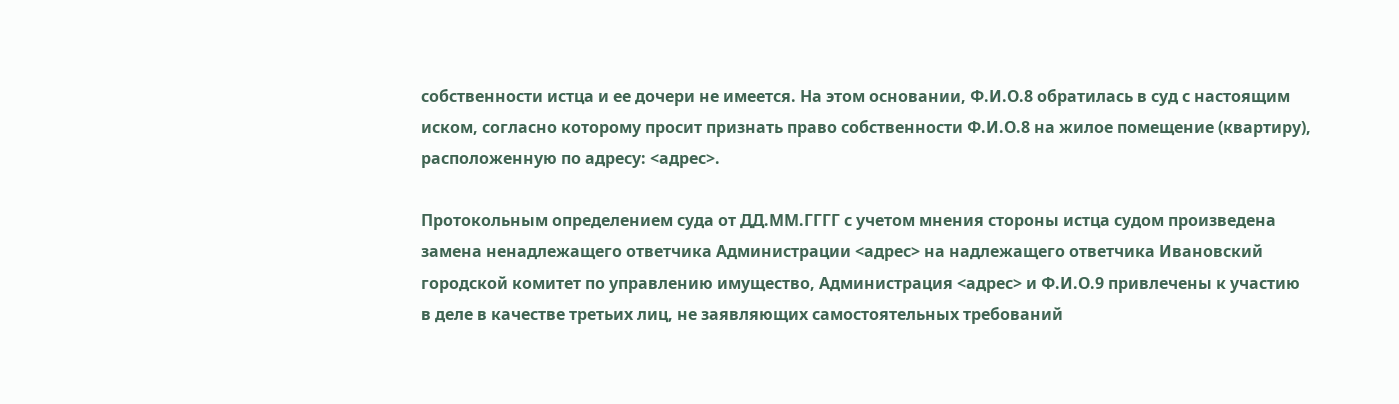собственности истца и ее дочери не имеется. На этом основании, Ф.И.О.8 обратилась в суд с настоящим иском, согласно которому просит признать право собственности Ф.И.О.8 на жилое помещение (квартиру), расположенную по адресу: <адрес>.

Протокольным определением суда от ДД.ММ.ГГГГ с учетом мнения стороны истца судом произведена замена ненадлежащего ответчика Администрации <адрес> на надлежащего ответчика Ивановский городской комитет по управлению имущество, Администрация <адрес> и Ф.И.О.9 привлечены к участию в деле в качестве третьих лиц, не заявляющих самостоятельных требований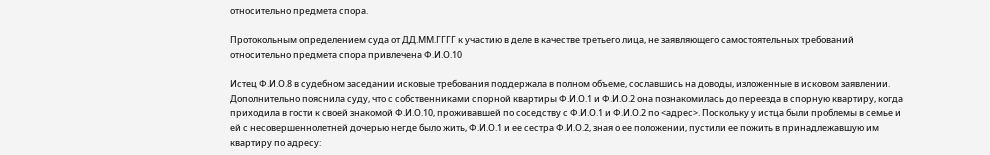относительно предмета спора.

Протокольным определением суда от ДД.ММ.ГГГГ к участию в деле в качестве третьего лица, не заявляющего самостоятельных требований относительно предмета спора привлечена Ф.И.О.10

Истец Ф.И.О.8 в судебном заседании исковые требования поддержала в полном объеме, сославшись на доводы, изложенные в исковом заявлении. Дополнительно пояснила суду, что с собственниками спорной квартиры Ф.И.О.1 и Ф.И.О.2 она познакомилась до переезда в спорную квартиру, когда приходила в гости к своей знакомой Ф.И.О.10, проживавшей по соседству с Ф.И.О.1 и Ф.И.О.2 по <адрес>. Поскольку у истца были проблемы в семье и ей с несовершеннолетней дочерью негде было жить, Ф.И.О.1 и ее сестра Ф.И.О.2, зная о ее положении, пустили ее пожить в принадлежавшую им квартиру по адресу: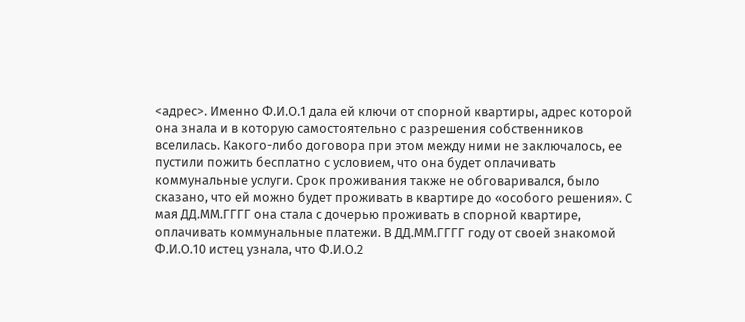<адрес>. Именно Ф.И.О.1 дала ей ключи от спорной квартиры, адрес которой она знала и в которую самостоятельно с разрешения собственников вселилась. Какого-либо договора при этом между ними не заключалось, ее пустили пожить бесплатно с условием, что она будет оплачивать коммунальные услуги. Срок проживания также не обговаривался, было сказано, что ей можно будет проживать в квартире до «особого решения». С мая ДД.ММ.ГГГГ она стала с дочерью проживать в спорной квартире, оплачивать коммунальные платежи. В ДД.ММ.ГГГГ году от своей знакомой Ф.И.О.10 истец узнала, что Ф.И.О.2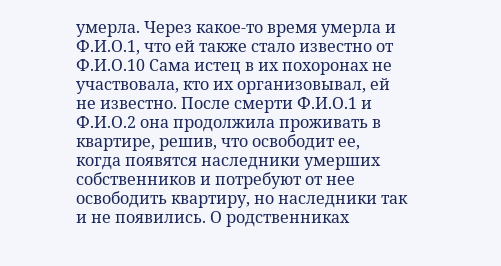умерла. Через какое-то время умерла и Ф.И.О.1, что ей также стало известно от Ф.И.О.10 Сама истец в их похоронах не участвовала, кто их организовывал, ей не известно. После смерти Ф.И.О.1 и Ф.И.О.2 она продолжила проживать в квартире, решив, что освободит ее, когда появятся наследники умерших собственников и потребуют от нее освободить квартиру, но наследники так и не появились. О родственниках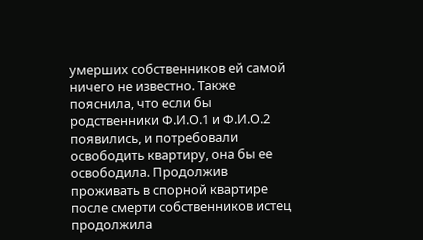умерших собственников ей самой ничего не известно. Также пояснила, что если бы родственники Ф.И.О.1 и Ф.И.О.2 появились, и потребовали освободить квартиру, она бы ее освободила. Продолжив проживать в спорной квартире после смерти собственников истец продолжила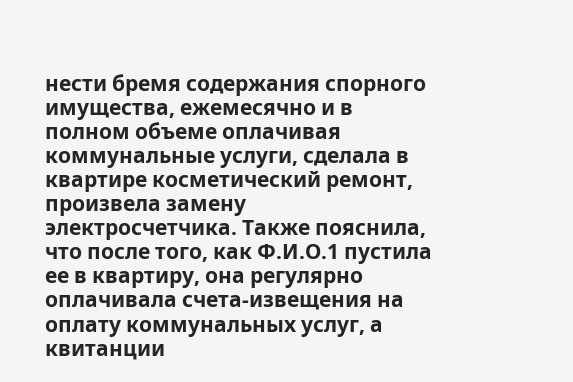нести бремя содержания спорного имущества, ежемесячно и в полном объеме оплачивая коммунальные услуги, сделала в квартире косметический ремонт, произвела замену электросчетчика. Также пояснила, что после того, как Ф.И.О.1 пустила ее в квартиру, она регулярно оплачивала счета-извещения на оплату коммунальных услуг, а квитанции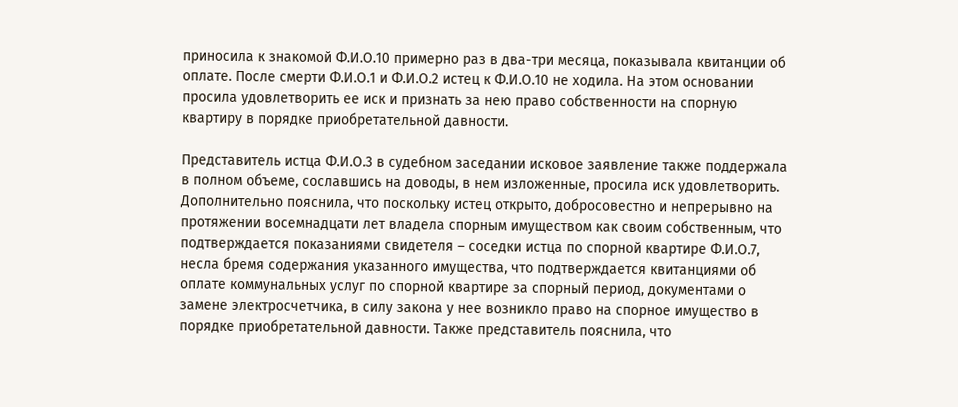приносила к знакомой Ф.И.О.10 примерно раз в два-три месяца, показывала квитанции об оплате. После смерти Ф.И.О.1 и Ф.И.О.2 истец к Ф.И.О.10 не ходила. На этом основании просила удовлетворить ее иск и признать за нею право собственности на спорную квартиру в порядке приобретательной давности.

Представитель истца Ф.И.О.3 в судебном заседании исковое заявление также поддержала в полном объеме, сославшись на доводы, в нем изложенные, просила иск удовлетворить. Дополнительно пояснила, что поскольку истец открыто, добросовестно и непрерывно на протяжении восемнадцати лет владела спорным имуществом как своим собственным, что подтверждается показаниями свидетеля – соседки истца по спорной квартире Ф.И.О.7, несла бремя содержания указанного имущества, что подтверждается квитанциями об оплате коммунальных услуг по спорной квартире за спорный период, документами о замене электросчетчика, в силу закона у нее возникло право на спорное имущество в порядке приобретательной давности. Также представитель пояснила, что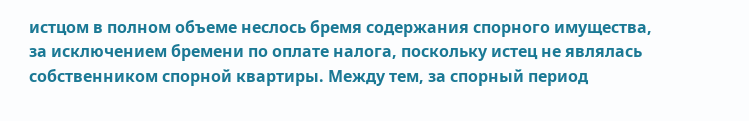истцом в полном объеме неслось бремя содержания спорного имущества, за исключением бремени по оплате налога, поскольку истец не являлась собственником спорной квартиры. Между тем, за спорный период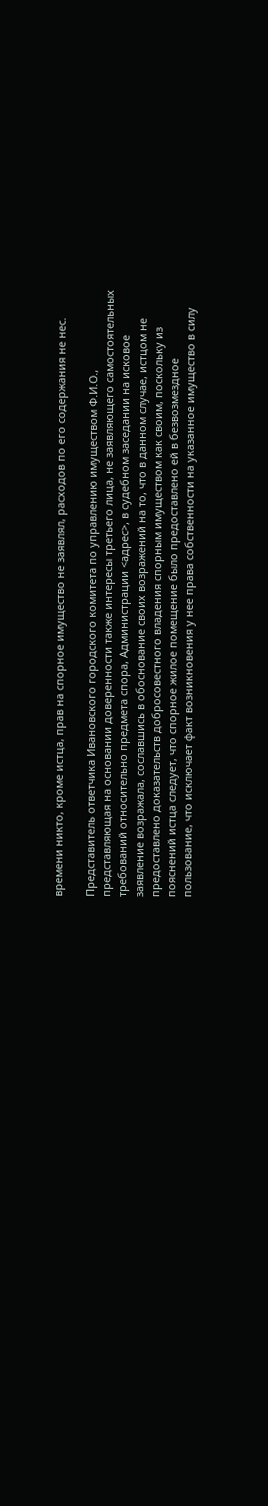времени никто, кроме истца, прав на спорное имущество не заявлял, расходов по его содержания не нес.

Представитель ответчика Ивановского городского комитета по управлению имуществом Ф.И.О., представляющая на основании доверенности также интересы третьего лица, не заявляющего самостоятельных требований относительно предмета спора, Администрации <адрес>, в судебном заседании на исковое заявление возражала, сославшись в обоснование своих возражений на то, что в данном случае, истцом не предоставлено доказательств добросовестного владения спорным имуществом как своим, поскольку из пояснений истца следует, что спорное жилое помещение было предоставлено ей в безвозмездное пользование, что исключает факт возникновения у нее права собственности на указанное имущество в силу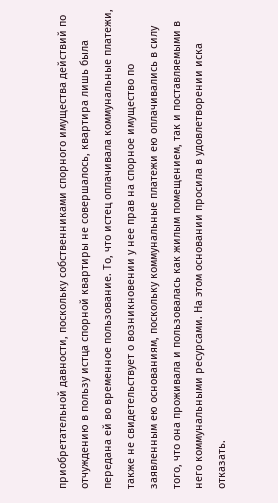приобретательной давности, поскольку собственниками спорного имущества действий по отчуждению в пользу истца спорной квартиры не совершалось, квартира лишь была передана ей во временное пользование. То, что истец оплачивала коммунальные платежи, также не свидетельствует о возникновении у нее прав на спорное имущество по заявленным ею основаниям, поскольку коммунальные платежи ею оплачивались в силу того, что она проживала и пользовалась как жилым помещением, так и поставляемыми в него коммунальными ресурсами. На этом основании просила в удовлетворении иска отказать.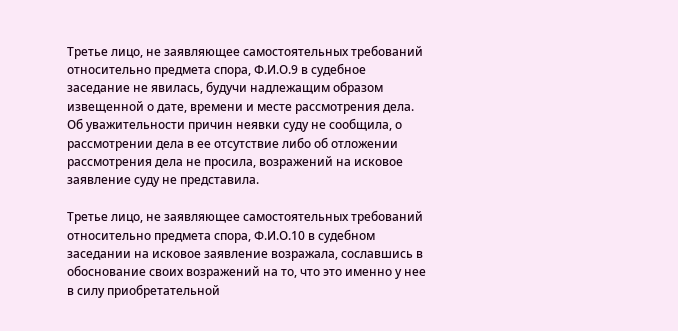Третье лицо, не заявляющее самостоятельных требований относительно предмета спора, Ф.И.О.9 в судебное заседание не явилась, будучи надлежащим образом извещенной о дате, времени и месте рассмотрения дела. Об уважительности причин неявки суду не сообщила, о рассмотрении дела в ее отсутствие либо об отложении рассмотрения дела не просила, возражений на исковое заявление суду не представила.

Третье лицо, не заявляющее самостоятельных требований относительно предмета спора, Ф.И.О.10 в судебном заседании на исковое заявление возражала, сославшись в обоснование своих возражений на то, что это именно у нее в силу приобретательной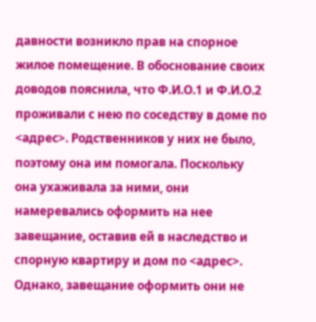давности возникло прав на спорное жилое помещение. В обоснование своих доводов пояснила, что Ф.И.О.1 и Ф.И.О.2 проживали с нею по соседству в доме по <адрес>. Родственников у них не было, поэтому она им помогала. Поскольку она ухаживала за ними, они намеревались оформить на нее завещание, оставив ей в наследство и спорную квартиру и дом по <адрес>. Однако, завещание оформить они не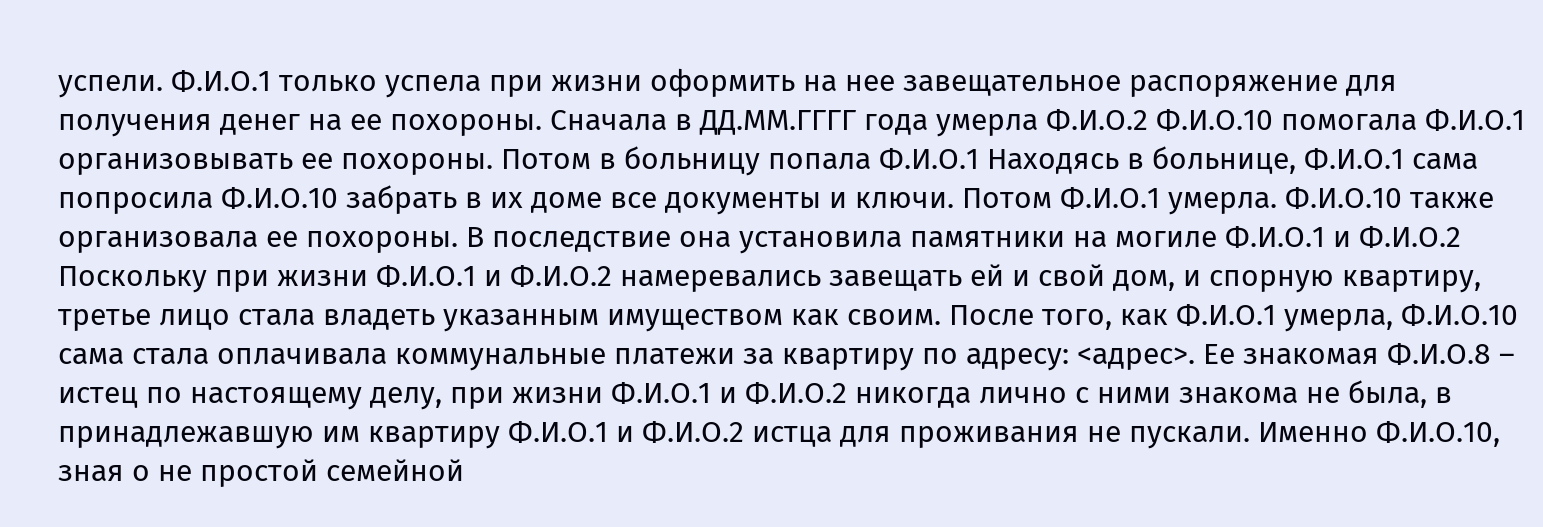успели. Ф.И.О.1 только успела при жизни оформить на нее завещательное распоряжение для получения денег на ее похороны. Сначала в ДД.ММ.ГГГГ года умерла Ф.И.О.2 Ф.И.О.10 помогала Ф.И.О.1 организовывать ее похороны. Потом в больницу попала Ф.И.О.1 Находясь в больнице, Ф.И.О.1 сама попросила Ф.И.О.10 забрать в их доме все документы и ключи. Потом Ф.И.О.1 умерла. Ф.И.О.10 также организовала ее похороны. В последствие она установила памятники на могиле Ф.И.О.1 и Ф.И.О.2 Поскольку при жизни Ф.И.О.1 и Ф.И.О.2 намеревались завещать ей и свой дом, и спорную квартиру, третье лицо стала владеть указанным имуществом как своим. После того, как Ф.И.О.1 умерла, Ф.И.О.10 сама стала оплачивала коммунальные платежи за квартиру по адресу: <адрес>. Ее знакомая Ф.И.О.8 – истец по настоящему делу, при жизни Ф.И.О.1 и Ф.И.О.2 никогда лично с ними знакома не была, в принадлежавшую им квартиру Ф.И.О.1 и Ф.И.О.2 истца для проживания не пускали. Именно Ф.И.О.10, зная о не простой семейной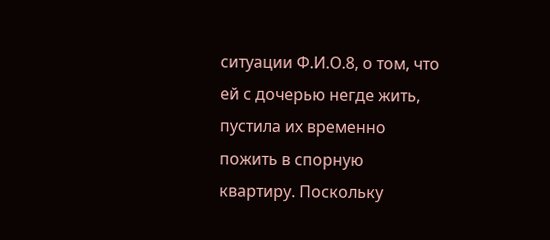ситуации Ф.И.О.8, о том, что ей с дочерью негде жить, пустила их временно пожить в спорную квартиру. Поскольку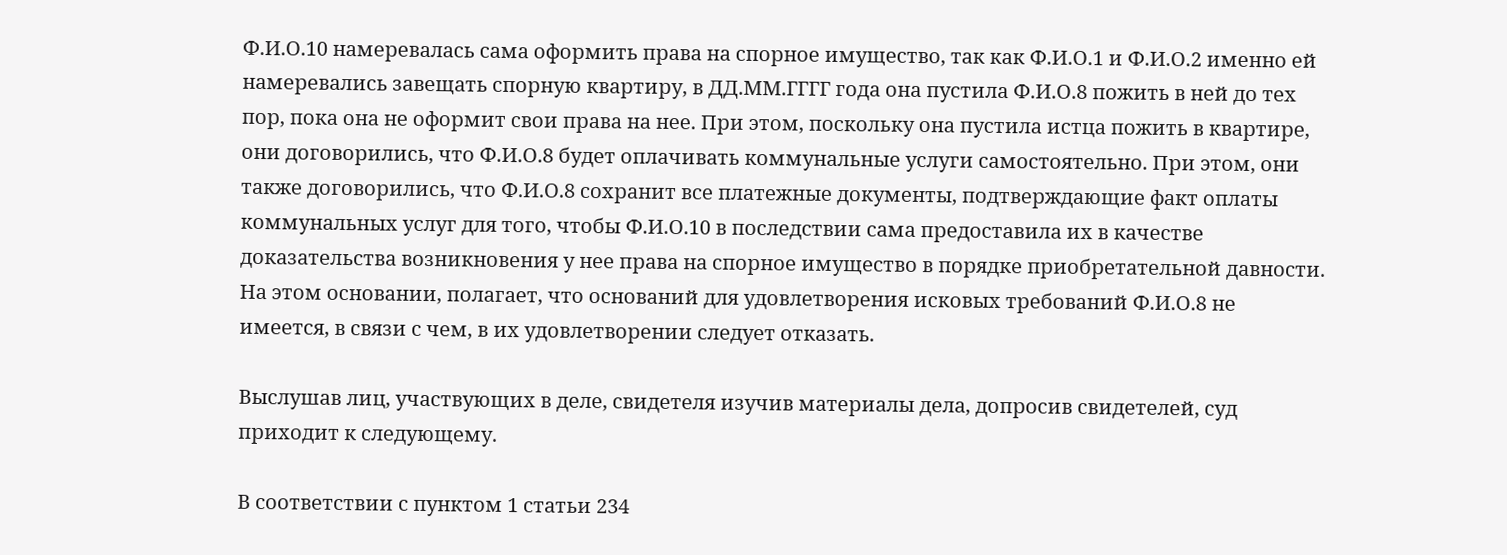Ф.И.О.10 намеревалась сама оформить права на спорное имущество, так как Ф.И.О.1 и Ф.И.О.2 именно ей намеревались завещать спорную квартиру, в ДД.ММ.ГГГГ года она пустила Ф.И.О.8 пожить в ней до тех пор, пока она не оформит свои права на нее. При этом, поскольку она пустила истца пожить в квартире, они договорились, что Ф.И.О.8 будет оплачивать коммунальные услуги самостоятельно. При этом, они также договорились, что Ф.И.О.8 сохранит все платежные документы, подтверждающие факт оплаты коммунальных услуг для того, чтобы Ф.И.О.10 в последствии сама предоставила их в качестве доказательства возникновения у нее права на спорное имущество в порядке приобретательной давности. На этом основании, полагает, что оснований для удовлетворения исковых требований Ф.И.О.8 не имеется, в связи с чем, в их удовлетворении следует отказать.

Выслушав лиц, участвующих в деле, свидетеля изучив материалы дела, допросив свидетелей, суд приходит к следующему.

В соответствии с пунктом 1 статьи 234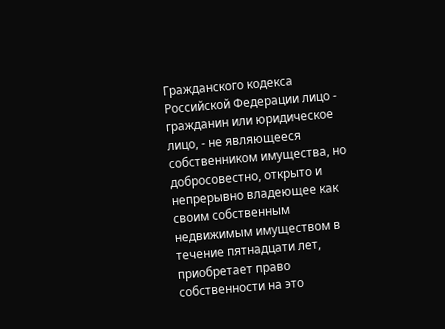Гражданского кодекса Российской Федерации лицо - гражданин или юридическое лицо, - не являющееся собственником имущества, но добросовестно, открыто и непрерывно владеющее как своим собственным недвижимым имуществом в течение пятнадцати лет, приобретает право собственности на это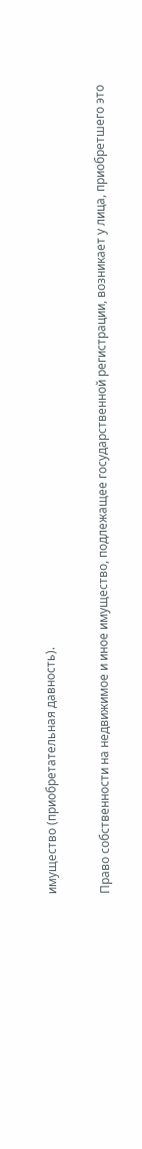имущество (приобретательная давность).

Право собственности на недвижимое и иное имущество, подлежащее государственной регистрации, возникает у лица, приобретшего это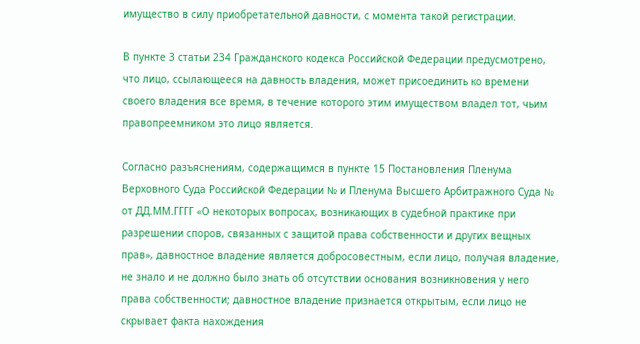имущество в силу приобретательной давности, с момента такой регистрации.

В пункте 3 статьи 234 Гражданского кодекса Российской Федерации предусмотрено, что лицо, ссылающееся на давность владения, может присоединить ко времени своего владения все время, в течение которого этим имуществом владел тот, чьим правопреемником это лицо является.

Согласно разъяснениям, содержащимся в пункте 15 Постановления Пленума Верховного Суда Российской Федерации № и Пленума Высшего Арбитражного Суда № от ДД.ММ.ГГГГ «О некоторых вопросах, возникающих в судебной практике при разрешении споров, связанных с защитой права собственности и других вещных прав», давностное владение является добросовестным, если лицо, получая владение, не знало и не должно было знать об отсутствии основания возникновения у него права собственности; давностное владение признается открытым, если лицо не скрывает факта нахождения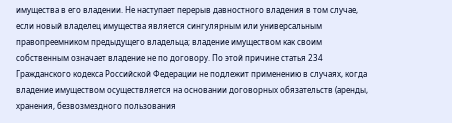имущества в его владении. Не наступает перерыв давностного владения в том случае, если новый владелец имущества является сингулярным или универсальным правопреемником предыдущего владельца; владение имуществом как своим собственным означает владение не по договору. По этой причине статья 234 Гражданского кодекса Российской Федерации не подлежит применению в случаях, когда владение имуществом осуществляется на основании договорных обязательств (аренды, хранения, безвозмездного пользования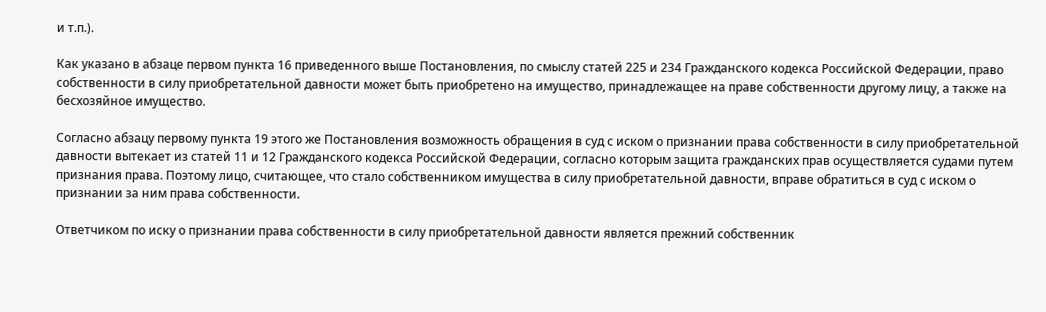и т.п.).

Как указано в абзаце первом пункта 16 приведенного выше Постановления, по смыслу статей 225 и 234 Гражданского кодекса Российской Федерации, право собственности в силу приобретательной давности может быть приобретено на имущество, принадлежащее на праве собственности другому лицу, а также на бесхозяйное имущество.

Согласно абзацу первому пункта 19 этого же Постановления возможность обращения в суд с иском о признании права собственности в силу приобретательной давности вытекает из статей 11 и 12 Гражданского кодекса Российской Федерации, согласно которым защита гражданских прав осуществляется судами путем признания права. Поэтому лицо, считающее, что стало собственником имущества в силу приобретательной давности, вправе обратиться в суд с иском о признании за ним права собственности.

Ответчиком по иску о признании права собственности в силу приобретательной давности является прежний собственник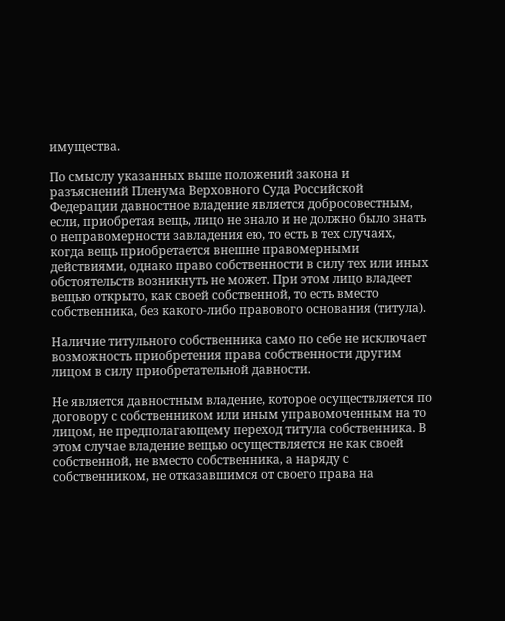имущества.

По смыслу указанных выше положений закона и разъяснений Пленума Верховного Суда Российской Федерации давностное владение является добросовестным, если, приобретая вещь, лицо не знало и не должно было знать о неправомерности завладения ею, то есть в тех случаях, когда вещь приобретается внешне правомерными действиями, однако право собственности в силу тех или иных обстоятельств возникнуть не может. При этом лицо владеет вещью открыто, как своей собственной, то есть вместо собственника, без какого-либо правового основания (титула).

Наличие титульного собственника само по себе не исключает возможность приобретения права собственности другим лицом в силу приобретательной давности.

Не является давностным владение, которое осуществляется по договору с собственником или иным управомоченным на то лицом, не предполагающему переход титула собственника. В этом случае владение вещью осуществляется не как своей собственной, не вместо собственника, а наряду с собственником, не отказавшимся от своего права на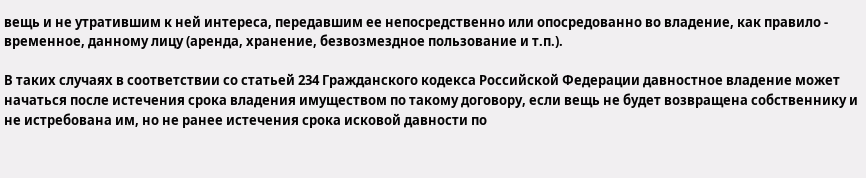вещь и не утратившим к ней интереса, передавшим ее непосредственно или опосредованно во владение, как правило - временное, данному лицу (аренда, хранение, безвозмездное пользование и т.п.).

В таких случаях в соответствии со статьей 234 Гражданского кодекса Российской Федерации давностное владение может начаться после истечения срока владения имуществом по такому договору, если вещь не будет возвращена собственнику и не истребована им, но не ранее истечения срока исковой давности по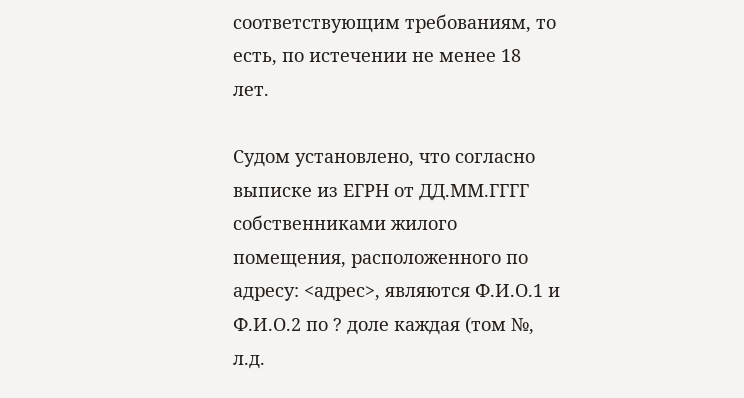соответствующим требованиям, то есть, по истечении не менее 18 лет.

Судом установлено, что согласно выписке из ЕГРН от ДД.ММ.ГГГГ собственниками жилого помещения, расположенного по адресу: <адрес>, являются Ф.И.О.1 и Ф.И.О.2 по ? доле каждая (том №, л.д.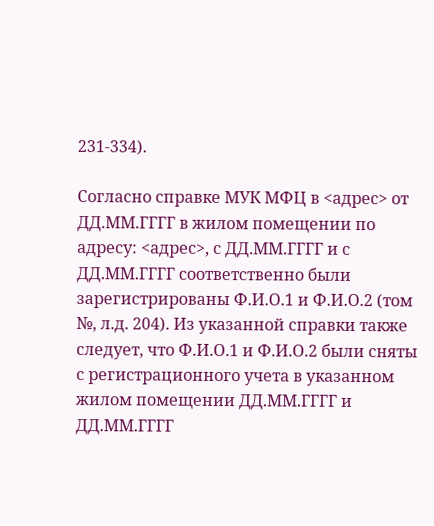231-334).

Согласно справке МУК МФЦ в <адрес> от ДД.ММ.ГГГГ в жилом помещении по адресу: <адрес>, с ДД.ММ.ГГГГ и с ДД.ММ.ГГГГ соответственно были зарегистрированы Ф.И.О.1 и Ф.И.О.2 (том №, л.д. 204). Из указанной справки также следует, что Ф.И.О.1 и Ф.И.О.2 были сняты с регистрационного учета в указанном жилом помещении ДД.ММ.ГГГГ и ДД.ММ.ГГГГ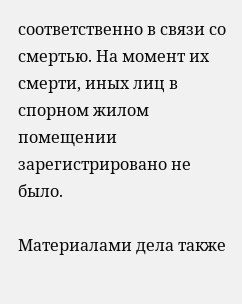соответственно в связи со смертью. На момент их смерти, иных лиц в спорном жилом помещении зарегистрировано не было.

Материалами дела также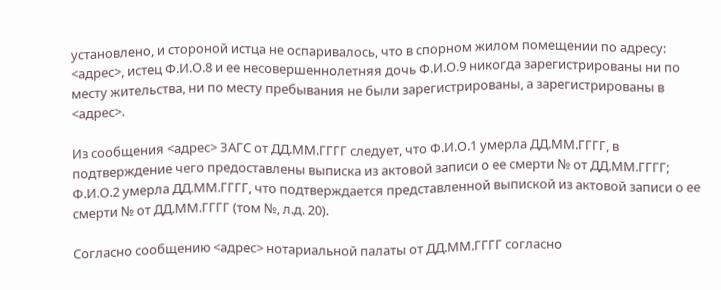установлено, и стороной истца не оспаривалось, что в спорном жилом помещении по адресу: <адрес>, истец Ф.И.О.8 и ее несовершеннолетняя дочь Ф.И.О.9 никогда зарегистрированы ни по месту жительства, ни по месту пребывания не были зарегистрированы, а зарегистрированы в <адрес>.

Из сообщения <адрес> ЗАГС от ДД.ММ.ГГГГ следует, что Ф.И.О.1 умерла ДД.ММ.ГГГГ, в подтверждение чего предоставлены выписка из актовой записи о ее смерти № от ДД.ММ.ГГГГ; Ф.И.О.2 умерла ДД.ММ.ГГГГ, что подтверждается представленной выпиской из актовой записи о ее смерти № от ДД.ММ.ГГГГ (том №, л.д. 20).

Согласно сообщению <адрес> нотариальной палаты от ДД.ММ.ГГГГ согласно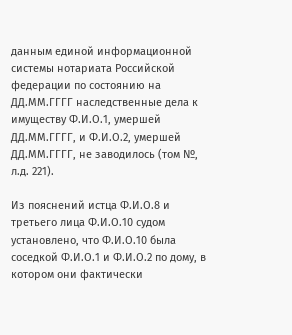данным единой информационной системы нотариата Российской федерации по состоянию на ДД.ММ.ГГГГ наследственные дела к имуществу Ф.И.О.1, умершей ДД.ММ.ГГГГ, и Ф.И.О.2, умершей ДД.ММ.ГГГГ, не заводилось (том №, л.д. 221).

Из пояснений истца Ф.И.О.8 и третьего лица Ф.И.О.10 судом установлено, что Ф.И.О.10 была соседкой Ф.И.О.1 и Ф.И.О.2 по дому, в котором они фактически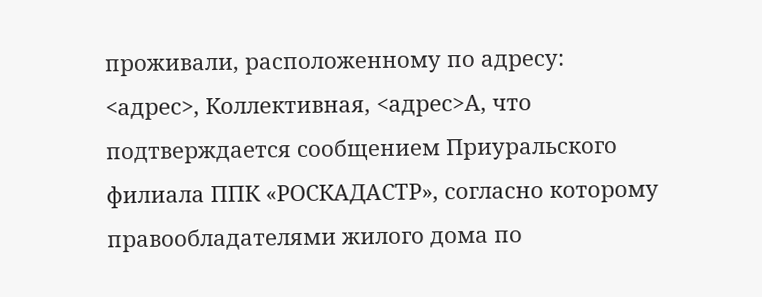проживали, расположенному по адресу: <адрес>, Коллективная, <адрес>А, что подтверждается сообщением Приуральского филиала ППК «РОСКАДАСТР», согласно которому правообладателями жилого дома по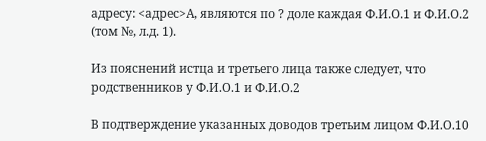адресу: <адрес>А, являются по ? доле каждая Ф.И.О.1 и Ф.И.О.2 (том №, л.д. 1).

Из пояснений истца и третьего лица также следует, что родственников у Ф.И.О.1 и Ф.И.О.2

В подтверждение указанных доводов третьим лицом Ф.И.О.10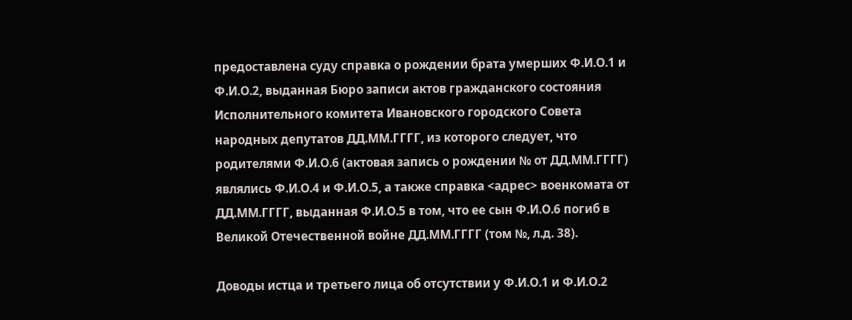предоставлена суду справка о рождении брата умерших Ф.И.О.1 и Ф.И.О.2, выданная Бюро записи актов гражданского состояния Исполнительного комитета Ивановского городского Совета народных депутатов ДД.ММ.ГГГГ, из которого следует, что родителями Ф.И.О.6 (актовая запись о рождении № от ДД.ММ.ГГГГ) являлись Ф.И.О.4 и Ф.И.О.5, а также справка <адрес> военкомата от ДД.ММ.ГГГГ, выданная Ф.И.О.5 в том, что ее сын Ф.И.О.6 погиб в Великой Отечественной войне ДД.ММ.ГГГГ (том №, л.д. 38).

Доводы истца и третьего лица об отсутствии у Ф.И.О.1 и Ф.И.О.2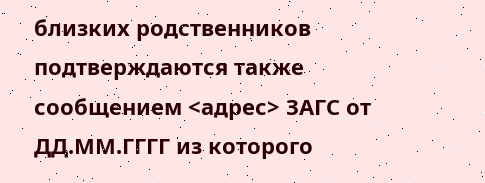близких родственников подтверждаются также сообщением <адрес> ЗАГС от ДД.ММ.ГГГГ из которого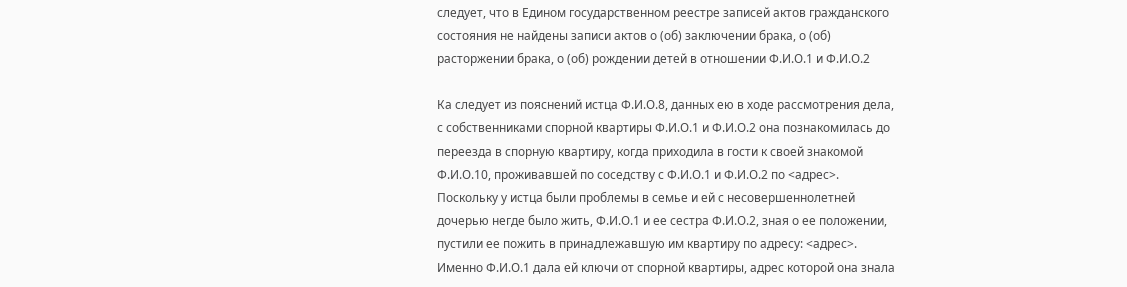следует, что в Едином государственном реестре записей актов гражданского состояния не найдены записи актов о (об) заключении брака, о (об) расторжении брака, о (об) рождении детей в отношении Ф.И.О.1 и Ф.И.О.2

Ка следует из пояснений истца Ф.И.О.8, данных ею в ходе рассмотрения дела, с собственниками спорной квартиры Ф.И.О.1 и Ф.И.О.2 она познакомилась до переезда в спорную квартиру, когда приходила в гости к своей знакомой Ф.И.О.10, проживавшей по соседству с Ф.И.О.1 и Ф.И.О.2 по <адрес>. Поскольку у истца были проблемы в семье и ей с несовершеннолетней дочерью негде было жить, Ф.И.О.1 и ее сестра Ф.И.О.2, зная о ее положении, пустили ее пожить в принадлежавшую им квартиру по адресу: <адрес>. Именно Ф.И.О.1 дала ей ключи от спорной квартиры, адрес которой она знала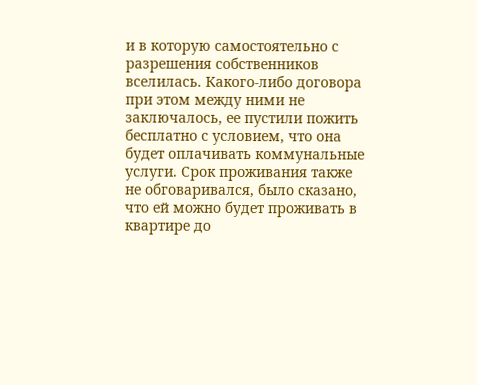и в которую самостоятельно с разрешения собственников вселилась. Какого-либо договора при этом между ними не заключалось, ее пустили пожить бесплатно с условием, что она будет оплачивать коммунальные услуги. Срок проживания также не обговаривался, было сказано, что ей можно будет проживать в квартире до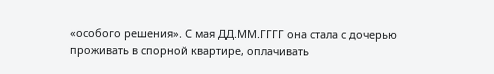«особого решения». С мая ДД.ММ.ГГГГ она стала с дочерью проживать в спорной квартире, оплачивать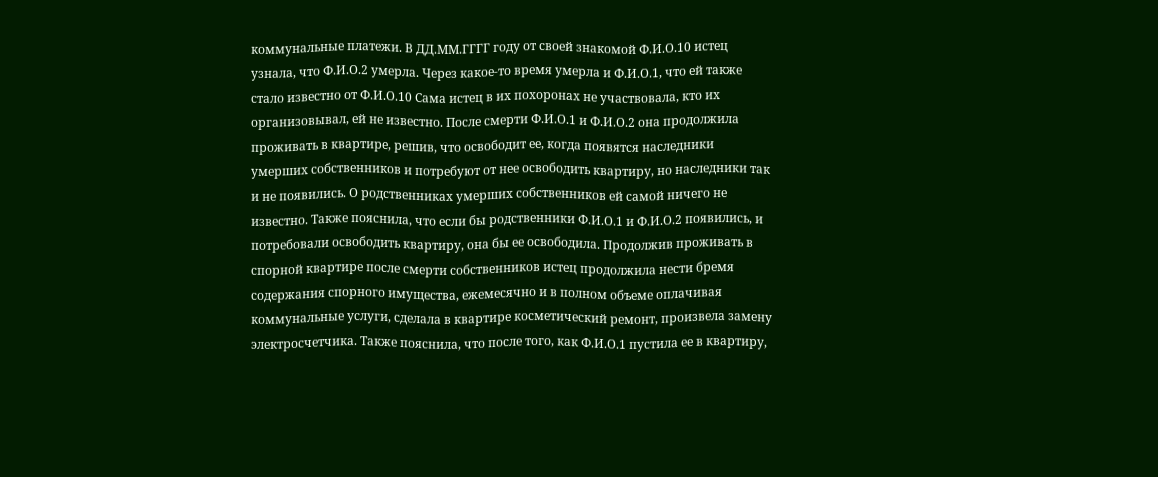коммунальные платежи. В ДД.ММ.ГГГГ году от своей знакомой Ф.И.О.10 истец узнала, что Ф.И.О.2 умерла. Через какое-то время умерла и Ф.И.О.1, что ей также стало известно от Ф.И.О.10 Сама истец в их похоронах не участвовала, кто их организовывал, ей не известно. После смерти Ф.И.О.1 и Ф.И.О.2 она продолжила проживать в квартире, решив, что освободит ее, когда появятся наследники умерших собственников и потребуют от нее освободить квартиру, но наследники так и не появились. О родственниках умерших собственников ей самой ничего не известно. Также пояснила, что если бы родственники Ф.И.О.1 и Ф.И.О.2 появились, и потребовали освободить квартиру, она бы ее освободила. Продолжив проживать в спорной квартире после смерти собственников истец продолжила нести бремя содержания спорного имущества, ежемесячно и в полном объеме оплачивая коммунальные услуги, сделала в квартире косметический ремонт, произвела замену электросчетчика. Также пояснила, что после того, как Ф.И.О.1 пустила ее в квартиру,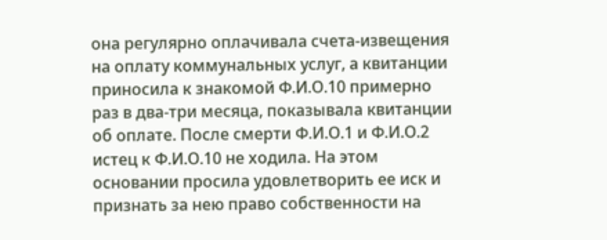она регулярно оплачивала счета-извещения на оплату коммунальных услуг, а квитанции приносила к знакомой Ф.И.О.10 примерно раз в два-три месяца, показывала квитанции об оплате. После смерти Ф.И.О.1 и Ф.И.О.2 истец к Ф.И.О.10 не ходила. На этом основании просила удовлетворить ее иск и признать за нею право собственности на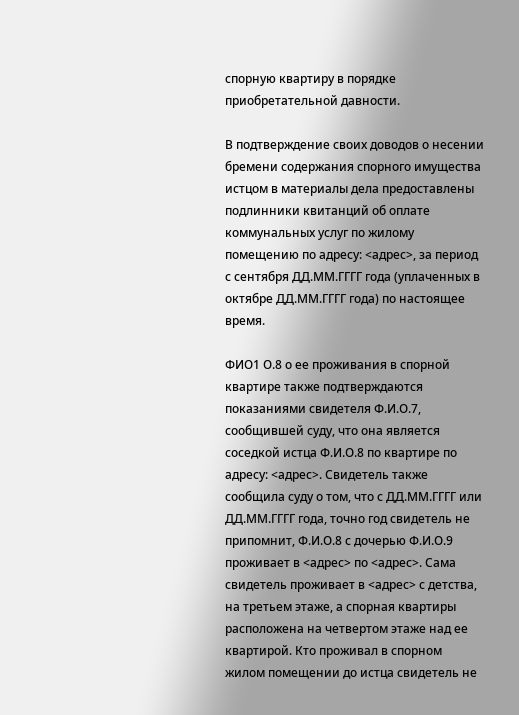спорную квартиру в порядке приобретательной давности.

В подтверждение своих доводов о несении бремени содержания спорного имущества истцом в материалы дела предоставлены подлинники квитанций об оплате коммунальных услуг по жилому помещению по адресу: <адрес>, за период с сентября ДД.ММ.ГГГГ года (уплаченных в октябре ДД.ММ.ГГГГ года) по настоящее время.

ФИО1 О.8 о ее проживания в спорной квартире также подтверждаются показаниями свидетеля Ф.И.О.7, сообщившей суду, что она является соседкой истца Ф.И.О.8 по квартире по адресу: <адрес>. Свидетель также сообщила суду о том, что с ДД.ММ.ГГГГ или ДД.ММ.ГГГГ года, точно год свидетель не припомнит, Ф.И.О.8 с дочерью Ф.И.О.9 проживает в <адрес> по <адрес>. Сама свидетель проживает в <адрес> с детства, на третьем этаже, а спорная квартиры расположена на четвертом этаже над ее квартирой. Кто проживал в спорном жилом помещении до истца свидетель не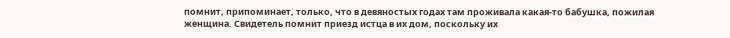помнит, припоминает, только, что в девяностых годах там проживала какая-то бабушка, пожилая женщина. Свидетель помнит приезд истца в их дом, поскольку их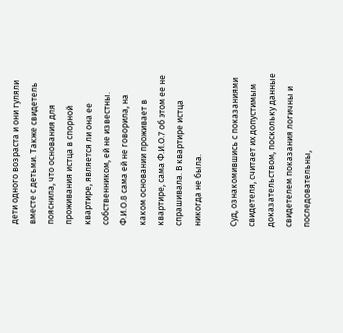дети одного возраста и они гуляли вместе с детьми. Также свидетель пояснила, что основания для проживания истца в спорной квартире, является ли она ее собственником, ей не известны. Ф.И.О.8 сама ей не говорила, на каком основании проживает в квартире, сама Ф.И.О.7 об этом ее не спрашивала. В квартире истца никогда не была.

Суд, ознакомившись с показаниями свидетеля, считает их допустимым доказательством, поскольку данные свидетелем показания логичны и последовательны,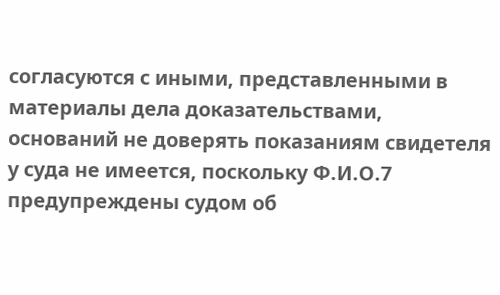согласуются с иными, представленными в материалы дела доказательствами, оснований не доверять показаниям свидетеля у суда не имеется, поскольку Ф.И.О.7 предупреждены судом об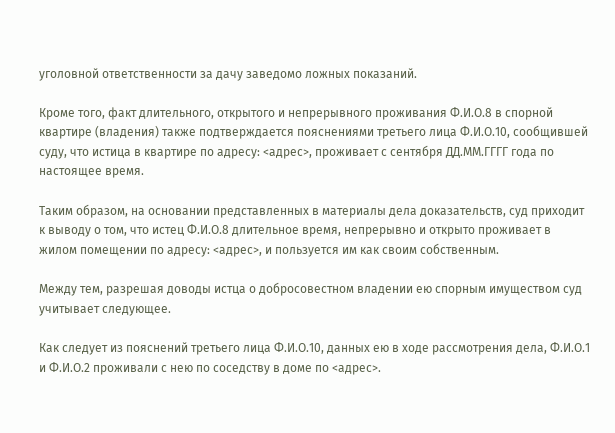уголовной ответственности за дачу заведомо ложных показаний.

Кроме того, факт длительного, открытого и непрерывного проживания Ф.И.О.8 в спорной квартире (владения) также подтверждается пояснениями третьего лица Ф.И.О.10, сообщившей суду, что истица в квартире по адресу: <адрес>, проживает с сентября ДД.ММ.ГГГГ года по настоящее время.

Таким образом, на основании представленных в материалы дела доказательств, суд приходит к выводу о том, что истец Ф.И.О.8 длительное время, непрерывно и открыто проживает в жилом помещении по адресу: <адрес>, и пользуется им как своим собственным.

Между тем, разрешая доводы истца о добросовестном владении ею спорным имуществом суд учитывает следующее.

Как следует из пояснений третьего лица Ф.И.О.10, данных ею в ходе рассмотрения дела, Ф.И.О.1 и Ф.И.О.2 проживали с нею по соседству в доме по <адрес>.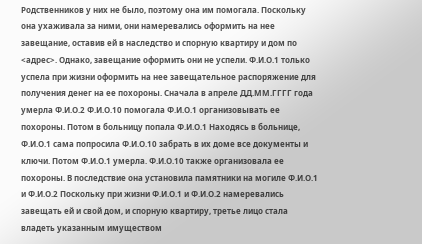Родственников у них не было, поэтому она им помогала. Поскольку она ухаживала за ними, они намеревались оформить на нее завещание, оставив ей в наследство и спорную квартиру и дом по <адрес>. Однако, завещание оформить они не успели. Ф.И.О.1 только успела при жизни оформить на нее завещательное распоряжение для получения денег на ее похороны. Сначала в апреле ДД.ММ.ГГГГ года умерла Ф.И.О.2 Ф.И.О.10 помогала Ф.И.О.1 организовывать ее похороны. Потом в больницу попала Ф.И.О.1 Находясь в больнице, Ф.И.О.1 сама попросила Ф.И.О.10 забрать в их доме все документы и ключи. Потом Ф.И.О.1 умерла. Ф.И.О.10 также организовала ее похороны. В последствие она установила памятники на могиле Ф.И.О.1 и Ф.И.О.2 Поскольку при жизни Ф.И.О.1 и Ф.И.О.2 намеревались завещать ей и свой дом, и спорную квартиру, третье лицо стала владеть указанным имуществом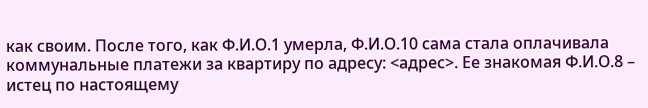как своим. После того, как Ф.И.О.1 умерла, Ф.И.О.10 сама стала оплачивала коммунальные платежи за квартиру по адресу: <адрес>. Ее знакомая Ф.И.О.8 – истец по настоящему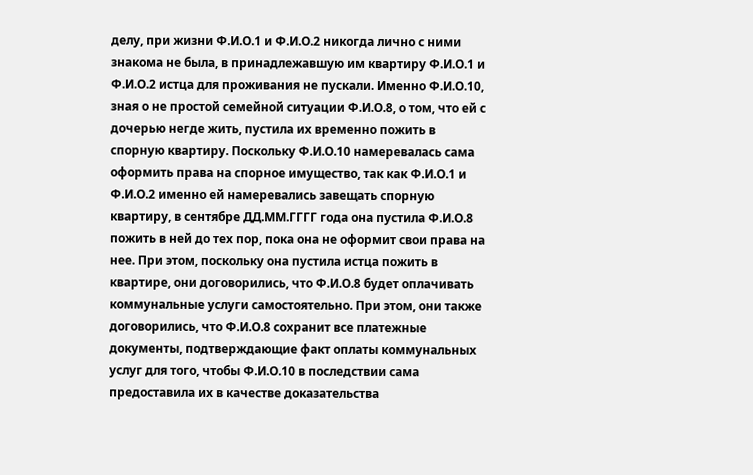делу, при жизни Ф.И.О.1 и Ф.И.О.2 никогда лично с ними знакома не была, в принадлежавшую им квартиру Ф.И.О.1 и Ф.И.О.2 истца для проживания не пускали. Именно Ф.И.О.10, зная о не простой семейной ситуации Ф.И.О.8, о том, что ей с дочерью негде жить, пустила их временно пожить в спорную квартиру. Поскольку Ф.И.О.10 намеревалась сама оформить права на спорное имущество, так как Ф.И.О.1 и Ф.И.О.2 именно ей намеревались завещать спорную квартиру, в сентябре ДД.ММ.ГГГГ года она пустила Ф.И.О.8 пожить в ней до тех пор, пока она не оформит свои права на нее. При этом, поскольку она пустила истца пожить в квартире, они договорились, что Ф.И.О.8 будет оплачивать коммунальные услуги самостоятельно. При этом, они также договорились, что Ф.И.О.8 сохранит все платежные документы, подтверждающие факт оплаты коммунальных услуг для того, чтобы Ф.И.О.10 в последствии сама предоставила их в качестве доказательства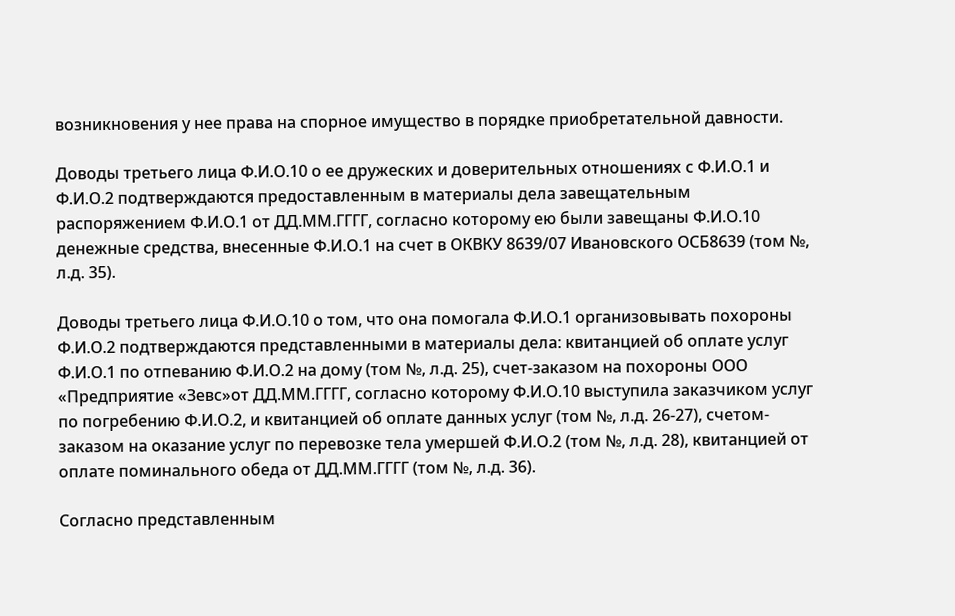возникновения у нее права на спорное имущество в порядке приобретательной давности.

Доводы третьего лица Ф.И.О.10 о ее дружеских и доверительных отношениях с Ф.И.О.1 и Ф.И.О.2 подтверждаются предоставленным в материалы дела завещательным распоряжением Ф.И.О.1 от ДД.ММ.ГГГГ, согласно которому ею были завещаны Ф.И.О.10 денежные средства, внесенные Ф.И.О.1 на счет в ОКВКУ 8639/07 Ивановского ОСБ8639 (том №, л.д. 35).

Доводы третьего лица Ф.И.О.10 о том, что она помогала Ф.И.О.1 организовывать похороны Ф.И.О.2 подтверждаются представленными в материалы дела: квитанцией об оплате услуг Ф.И.О.1 по отпеванию Ф.И.О.2 на дому (том №, л.д. 25), счет-заказом на похороны ООО «Предприятие «Зевс»от ДД.ММ.ГГГГ, согласно которому Ф.И.О.10 выступила заказчиком услуг по погребению Ф.И.О.2, и квитанцией об оплате данных услуг (том №, л.д. 26-27), счетом-заказом на оказание услуг по перевозке тела умершей Ф.И.О.2 (том №, л.д. 28), квитанцией от оплате поминального обеда от ДД.ММ.ГГГГ (том №, л.д. 36).

Согласно представленным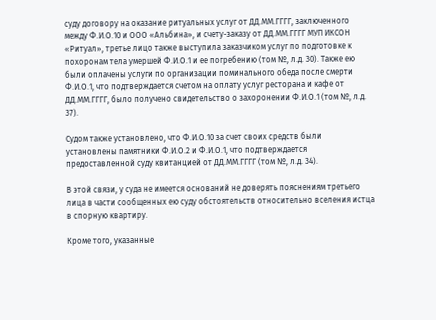суду договору на оказание ритуальных услуг от ДД.ММ.ГГГГ, заключенного между Ф.И.О.10 и ООО «Альбина», и счету-заказу от ДД.ММ.ГГГГ МУП ИКСОН «Ритуал», третье лицо также выступила заказчиком услуг по подготовке к похоронам тела умершей Ф.И.О.1 и ее погребению (том №, л.д. 30). Также ею были оплачены услуги по организации поминального обеда после смерти Ф.И.О.1, что подтверждается счетом на оплату услуг ресторана и кафе от ДД.ММ.ГГГГ, было получено свидетельство о захоронении Ф.И.О.1 (том №, л.д. 37).

Судом также установлено, что Ф.И.О.10 за счет своих средств были установлены памятники Ф.И.О.2 и Ф.И.О.1, что подтверждается предоставленной суду квитанцией от ДД.ММ.ГГГГ (том №, л.д. 34).

В этой связи, у суда не имеется оснований не доверять пояснениям третьего лица в части сообщенных ею суду обстоятельств относительно вселения истца в спорную квартиру.

Кроме того, указанные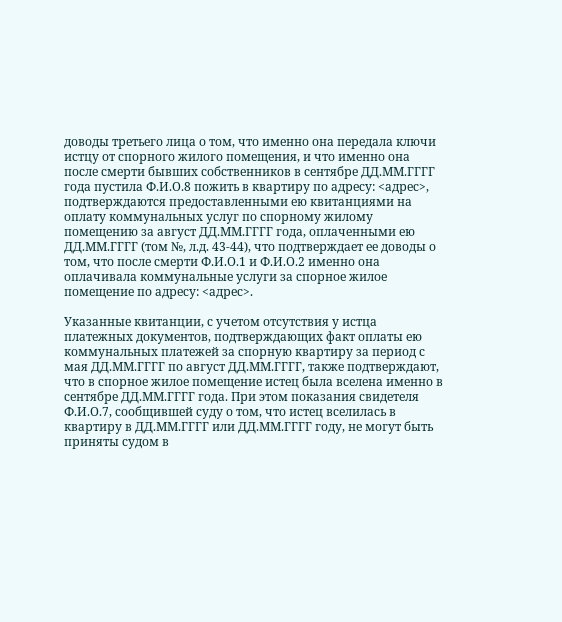доводы третьего лица о том, что именно она передала ключи истцу от спорного жилого помещения, и что именно она после смерти бывших собственников в сентябре ДД.ММ.ГГГГ года пустила Ф.И.О.8 пожить в квартиру по адресу: <адрес>, подтверждаются предоставленными ею квитанциями на оплату коммунальных услуг по спорному жилому помещению за август ДД.ММ.ГГГГ года, оплаченными ею ДД.ММ.ГГГГ (том №, л.д. 43-44), что подтверждает ее доводы о том, что после смерти Ф.И.О.1 и Ф.И.О.2 именно она оплачивала коммунальные услуги за спорное жилое помещение по адресу: <адрес>.

Указанные квитанции, с учетом отсутствия у истца платежных документов, подтверждающих факт оплаты ею коммунальных платежей за спорную квартиру за период с мая ДД.ММ.ГГГГ по август ДД.ММ.ГГГГ, также подтверждают, что в спорное жилое помещение истец была вселена именно в сентябре ДД.ММ.ГГГГ года. При этом показания свидетеля Ф.И.О.7, сообщившей суду о том, что истец вселилась в квартиру в ДД.ММ.ГГГГ или ДД.ММ.ГГГГ году, не могут быть приняты судом в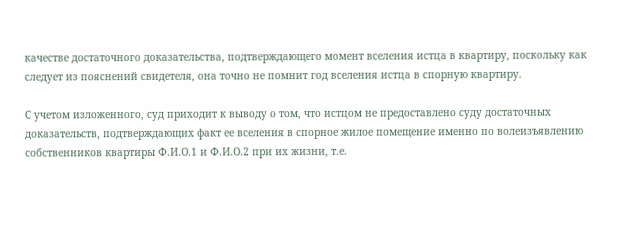качестве достаточного доказательства, подтверждающего момент вселения истца в квартиру, поскольку как следует из пояснений свидетеля, она точно не помнит год вселения истца в спорную квартиру.

С учетом изложенного, суд приходит к выводу о том, что истцом не предоставлено суду достаточных доказательств, подтверждающих факт ее вселения в спорное жилое помещение именно по волеизъявлению собственников квартиры Ф.И.О.1 и Ф.И.О.2 при их жизни, т.е.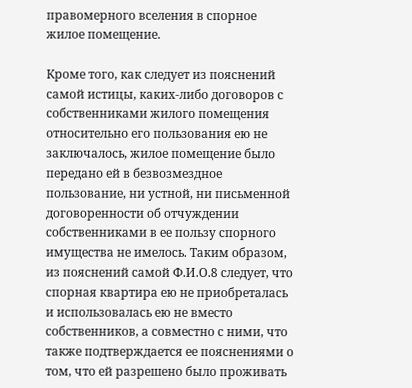правомерного вселения в спорное жилое помещение.

Кроме того, как следует из пояснений самой истицы, каких-либо договоров с собственниками жилого помещения относительно его пользования ею не заключалось, жилое помещение было передано ей в безвозмездное пользование, ни устной, ни письменной договоренности об отчуждении собственниками в ее пользу спорного имущества не имелось. Таким образом, из пояснений самой Ф.И.О.8 следует, что спорная квартира ею не приобреталась и использовалась ею не вместо собственников, а совместно с ними, что также подтверждается ее пояснениями о том, что ей разрешено было проживать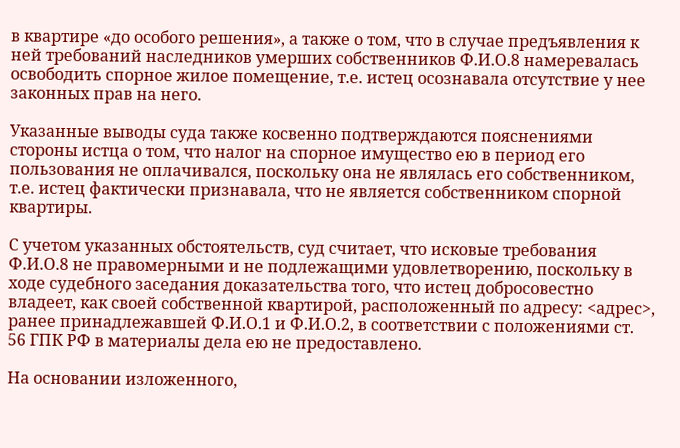в квартире «до особого решения», а также о том, что в случае предъявления к ней требований наследников умерших собственников Ф.И.О.8 намеревалась освободить спорное жилое помещение, т.е. истец осознавала отсутствие у нее законных прав на него.

Указанные выводы суда также косвенно подтверждаются пояснениями стороны истца о том, что налог на спорное имущество ею в период его пользования не оплачивался, поскольку она не являлась его собственником, т.е. истец фактически признавала, что не является собственником спорной квартиры.

С учетом указанных обстоятельств, суд считает, что исковые требования Ф.И.О.8 не правомерными и не подлежащими удовлетворению, поскольку в ходе судебного заседания доказательства того, что истец добросовестно владеет, как своей собственной квартирой, расположенный по адресу: <адрес>, ранее принадлежавшей Ф.И.О.1 и Ф.И.О.2, в соответствии с положениями ст. 56 ГПК РФ в материалы дела ею не предоставлено.

На основании изложенного,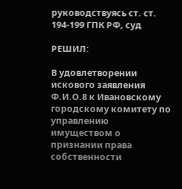руководствуясь ст. ст. 194-199 ГПК РФ, суд

РЕШИЛ:

В удовлетворении искового заявления Ф.И.О.8 к Ивановскому городскому комитету по управлению имуществом о признании права собственности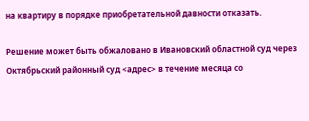на квартиру в порядке приобретательной давности отказать.

Решение может быть обжаловано в Ивановский областной суд через Октябрьский районный суд <адрес> в течение месяца со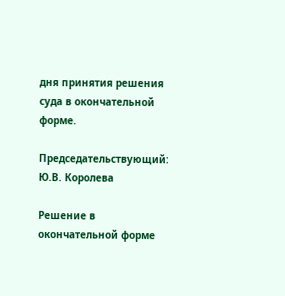дня принятия решения суда в окончательной форме.

Председательствующий: Ю.В. Королева

Решение в окончательной форме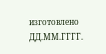изготовлено ДД.ММ.ГГГГ.